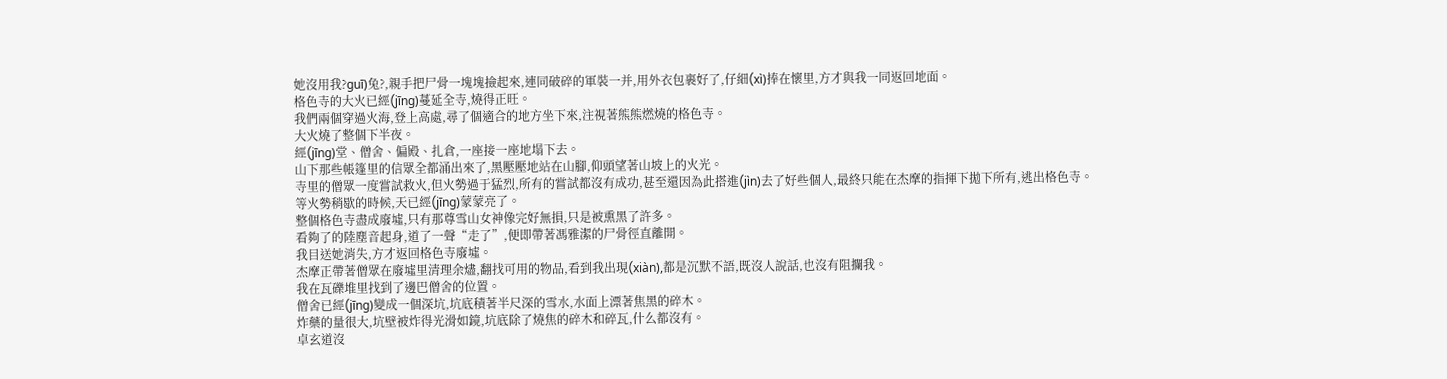她沒用我?guī)兔?,親手把尸骨一塊塊撿起來,連同破碎的軍裝一并,用外衣包裹好了,仔細(xì)捧在懷里,方才與我一同返回地面。
格色寺的大火已經(jīng)蔓延全寺,燒得正旺。
我們兩個穿過火海,登上高處,尋了個適合的地方坐下來,注視著熊熊燃燒的格色寺。
大火燒了整個下半夜。
經(jīng)堂、僧舍、偏殿、扎倉,一座接一座地塌下去。
山下那些帳篷里的信眾全都涌出來了,黑壓壓地站在山腳,仰頭望著山坡上的火光。
寺里的僧眾一度嘗試救火,但火勢過于猛烈,所有的嘗試都沒有成功,甚至還因為此搭進(jìn)去了好些個人,最終只能在杰摩的指揮下拋下所有,逃出格色寺。
等火勢稍歇的時候,天已經(jīng)蒙蒙亮了。
整個格色寺盡成廢墟,只有那尊雪山女神像完好無損,只是被熏黑了許多。
看夠了的陸塵音起身,道了一聲“走了”,便即帶著馮雅潔的尸骨徑直離開。
我目送她消失,方才返回格色寺廢墟。
杰摩正帶著僧眾在廢墟里清理余燼,翻找可用的物品,看到我出現(xiàn),都是沉默不語,既沒人說話,也沒有阻攔我。
我在瓦礫堆里找到了邊巴僧舍的位置。
僧舍已經(jīng)變成一個深坑,坑底積著半尺深的雪水,水面上漂著焦黑的碎木。
炸藥的量很大,坑壁被炸得光滑如鏡,坑底除了燒焦的碎木和碎瓦,什么都沒有。
卓玄道沒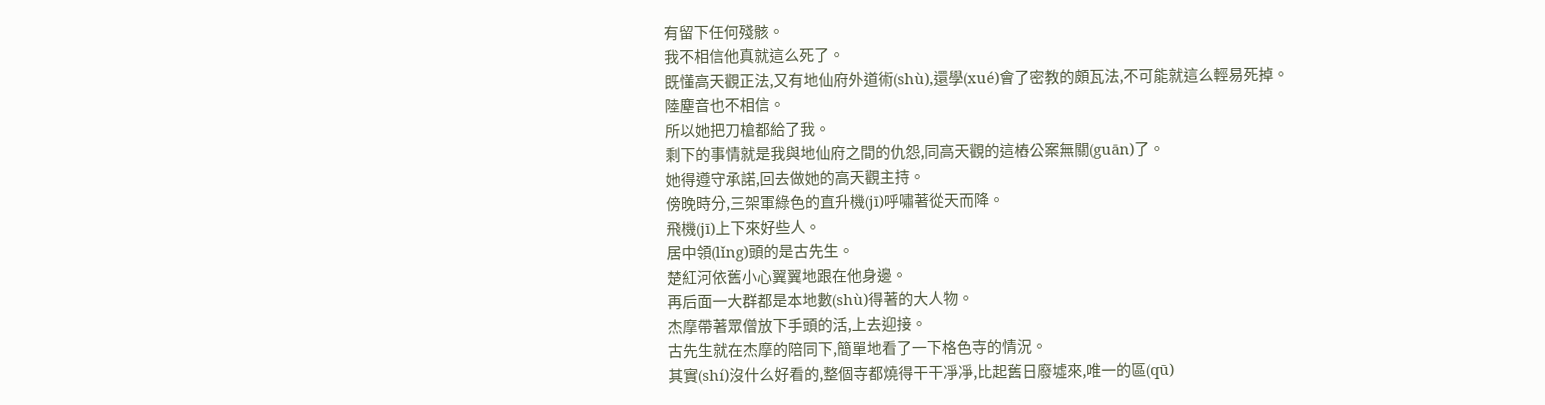有留下任何殘骸。
我不相信他真就這么死了。
既懂高天觀正法,又有地仙府外道術(shù),還學(xué)會了密教的頗瓦法,不可能就這么輕易死掉。
陸塵音也不相信。
所以她把刀槍都給了我。
剩下的事情就是我與地仙府之間的仇怨,同高天觀的這樁公案無關(guān)了。
她得遵守承諾,回去做她的高天觀主持。
傍晚時分,三架軍綠色的直升機(jī)呼嘯著從天而降。
飛機(jī)上下來好些人。
居中領(lǐng)頭的是古先生。
楚紅河依舊小心翼翼地跟在他身邊。
再后面一大群都是本地數(shù)得著的大人物。
杰摩帶著眾僧放下手頭的活,上去迎接。
古先生就在杰摩的陪同下,簡單地看了一下格色寺的情況。
其實(shí)沒什么好看的,整個寺都燒得干干凈凈,比起舊日廢墟來,唯一的區(qū)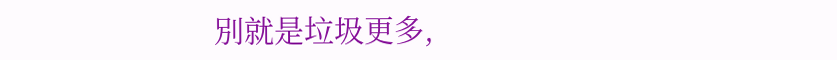別就是垃圾更多,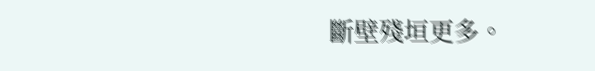斷壁殘垣更多。